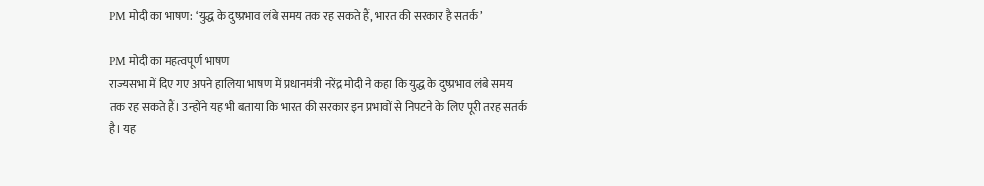PM मोदी का भाषण: ‘युद्ध के दुष्प्रभाव लंबे समय तक रह सकते हैं, भारत की सरकार है सतर्क’

PM मोदी का महत्वपूर्ण भाषण
राज्यसभा में दिए गए अपने हालिया भाषण में प्रधानमंत्री नरेंद्र मोदी ने कहा कि युद्ध के दुष्प्रभाव लंबे समय तक रह सकते हैं। उन्होंने यह भी बताया कि भारत की सरकार इन प्रभावों से निपटने के लिए पूरी तरह सतर्क है। यह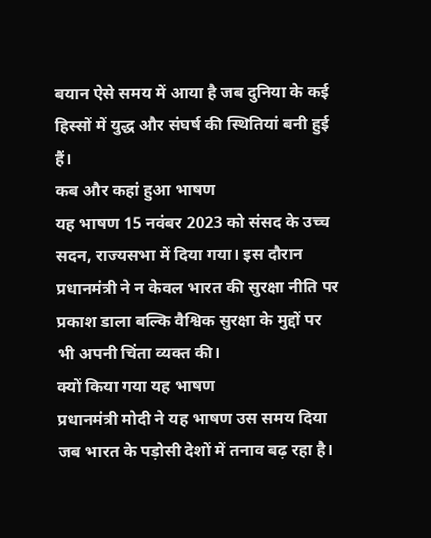बयान ऐसे समय में आया है जब दुनिया के कई हिस्सों में युद्ध और संघर्ष की स्थितियां बनी हुई हैं।
कब और कहां हुआ भाषण
यह भाषण 15 नवंबर 2023 को संसद के उच्च सदन, राज्यसभा में दिया गया। इस दौरान प्रधानमंत्री ने न केवल भारत की सुरक्षा नीति पर प्रकाश डाला बल्कि वैश्विक सुरक्षा के मुद्दों पर भी अपनी चिंता व्यक्त की।
क्यों किया गया यह भाषण
प्रधानमंत्री मोदी ने यह भाषण उस समय दिया जब भारत के पड़ोसी देशों में तनाव बढ़ रहा है।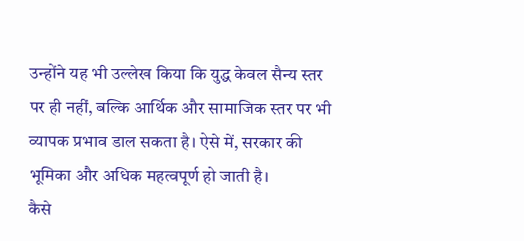उन्होंने यह भी उल्लेख किया कि युद्ध केवल सैन्य स्तर पर ही नहीं, बल्कि आर्थिक और सामाजिक स्तर पर भी व्यापक प्रभाव डाल सकता है। ऐसे में, सरकार की भूमिका और अधिक महत्वपूर्ण हो जाती है।
कैसे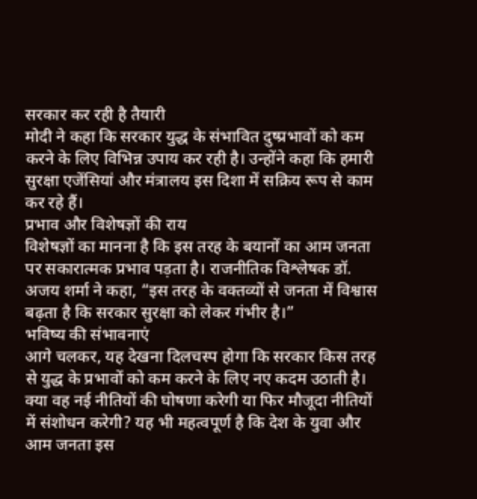सरकार कर रही है तैयारी
मोदी ने कहा कि सरकार युद्ध के संभावित दुष्प्रभावों को कम करने के लिए विभिन्न उपाय कर रही है। उन्होंने कहा कि हमारी सुरक्षा एजेंसियां और मंत्रालय इस दिशा में सक्रिय रूप से काम कर रहे हैं।
प्रभाव और विशेषज्ञों की राय
विशेषज्ञों का मानना है कि इस तरह के बयानों का आम जनता पर सकारात्मक प्रभाव पड़ता है। राजनीतिक विश्लेषक डॉ. अजय शर्मा ने कहा, “इस तरह के वक्तव्यों से जनता में विश्वास बढ़ता है कि सरकार सुरक्षा को लेकर गंभीर है।”
भविष्य की संभावनाएं
आगे चलकर, यह देखना दिलचस्प होगा कि सरकार किस तरह से युद्ध के प्रभावों को कम करने के लिए नए कदम उठाती है। क्या वह नई नीतियों की घोषणा करेगी या फिर मौजूदा नीतियों में संशोधन करेगी? यह भी महत्वपूर्ण है कि देश के युवा और आम जनता इस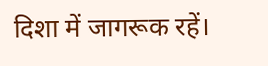दिशा में जागरूक रहें।